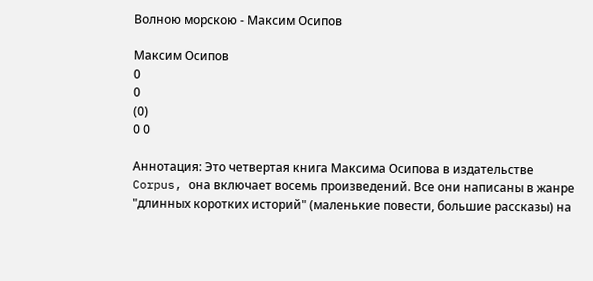Волною морскою - Максим Осипов

Максим Осипов
0
0
(0)
0 0

Аннотация: Это четвертая книга Максима Осипова в издательстве Corpus, она включает восемь произведений. Все они написаны в жанре "длинных коротких историй" (маленькие повести, большие рассказы) на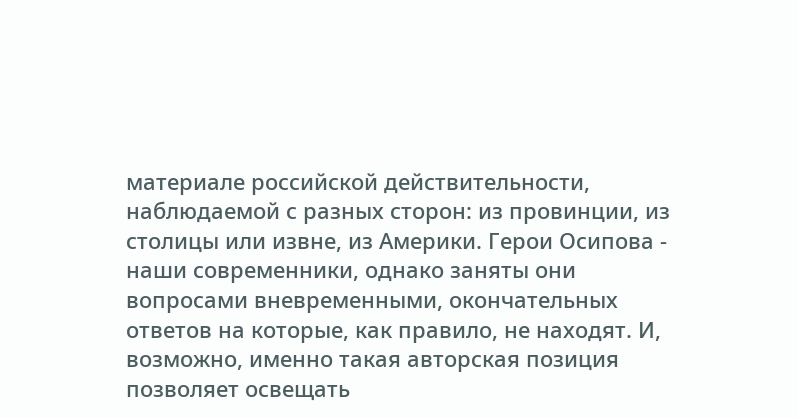материале российской действительности, наблюдаемой с разных сторон: из провинции, из столицы или извне, из Америки. Герои Осипова - наши современники, однако заняты они вопросами вневременными, окончательных ответов на которые, как правило, не находят. И, возможно, именно такая авторская позиция позволяет освещать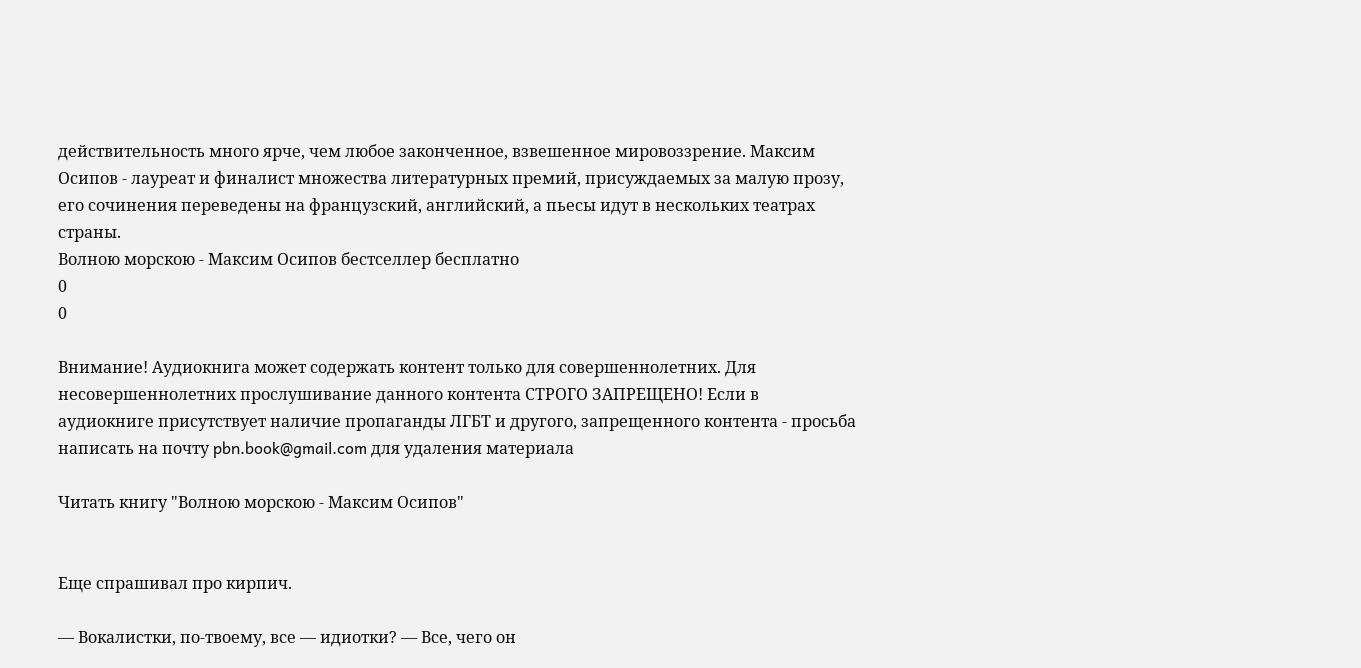действительность много ярче, чем любое законченное, взвешенное мировоззрение. Максим Осипов - лауреат и финалист множества литературных премий, присуждаемых за малую прозу, его сочинения переведены на французский, английский, а пьесы идут в нескольких театрах страны.
Волною морскою - Максим Осипов бестселлер бесплатно
0
0

Внимание! Аудиокнига может содержать контент только для совершеннолетних. Для несовершеннолетних прослушивание данного контента СТРОГО ЗАПРЕЩЕНО! Если в аудиокниге присутствует наличие пропаганды ЛГБТ и другого, запрещенного контента - просьба написать на почту pbn.book@gmail.com для удаления материала

Читать книгу "Волною морскою - Максим Осипов"


Еще спрашивал про кирпич.

— Вокалистки, по-твоему, все — идиотки? — Все, чего он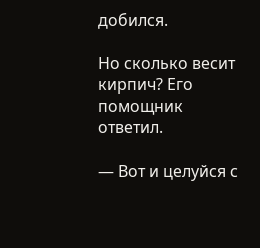добился.

Но сколько весит кирпич? Его помощник ответил.

— Вот и целуйся с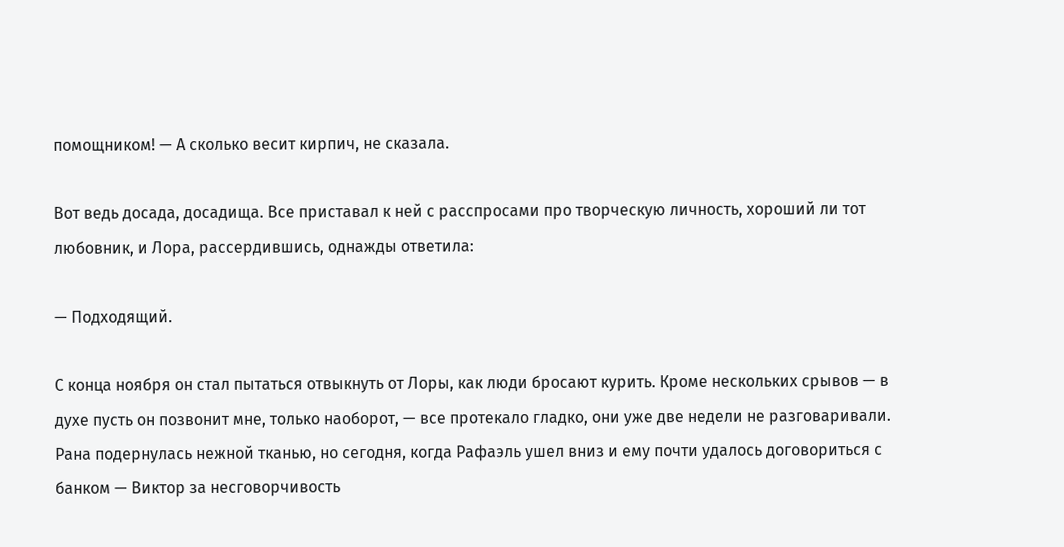помощником! — А сколько весит кирпич, не сказала.

Вот ведь досада, досадища. Все приставал к ней с расспросами про творческую личность, хороший ли тот любовник, и Лора, рассердившись, однажды ответила:

— Подходящий.

С конца ноября он стал пытаться отвыкнуть от Лоры, как люди бросают курить. Кроме нескольких срывов — в духе пусть он позвонит мне, только наоборот, — все протекало гладко, они уже две недели не разговаривали. Рана подернулась нежной тканью, но сегодня, когда Рафаэль ушел вниз и ему почти удалось договориться с банком — Виктор за несговорчивость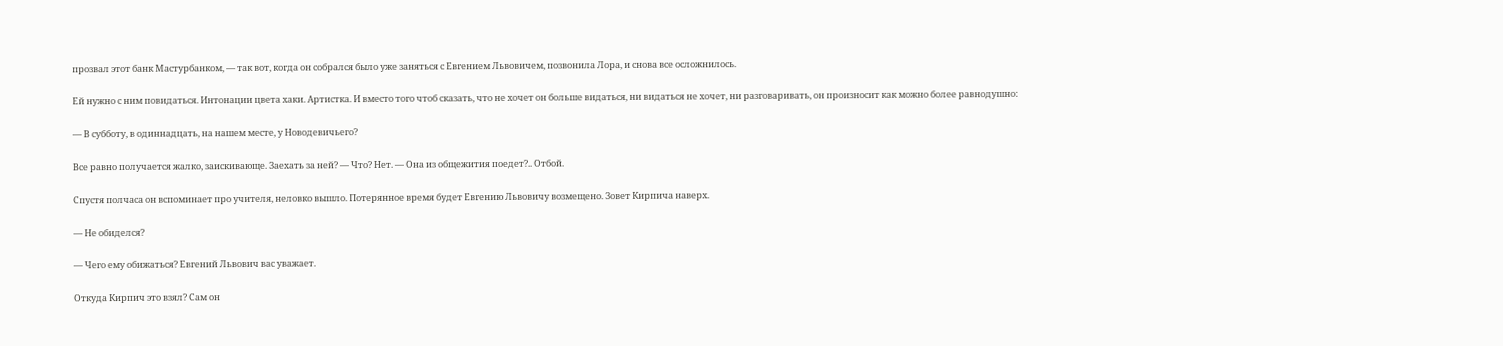прозвал этот банк Мастурбанком, — так вот, когда он собрался было уже заняться с Евгением Львовичем, позвонила Лора, и снова все осложнилось.

Ей нужно с ним повидаться. Интонации цвета хаки. Артистка. И вместо того чтоб сказать, что не хочет он больше видаться, ни видаться не хочет, ни разговаривать, он произносит как можно более равнодушно:

— В субботу, в одиннадцать, на нашем месте, у Новодевичьего?

Все равно получается жалко, заискивающе. Заехать за ней? — Что? Нет. — Она из общежития поедет?.. Отбой.

Спустя полчаса он вспоминает про учителя, неловко вышло. Потерянное время будет Евгению Львовичу возмещено. Зовет Кирпича наверх.

— Не обиделся?

— Чего ему обижаться? Евгений Львович вас уважает.

Откуда Кирпич это взял? Сам он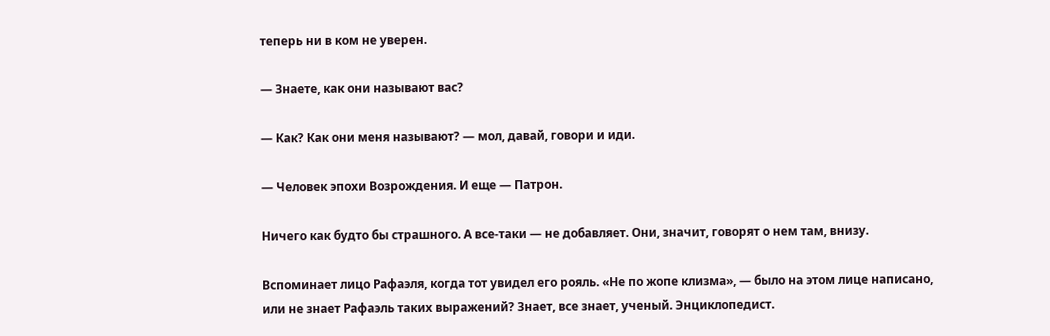теперь ни в ком не уверен.

— Знаете, как они называют вас?

— Как? Как они меня называют? — мол, давай, говори и иди.

— Человек эпохи Возрождения. И еще — Патрон.

Ничего как будто бы страшного. А все-таки — не добавляет. Они, значит, говорят о нем там, внизу.

Вспоминает лицо Рафаэля, когда тот увидел его рояль. «Не по жопе клизма», — было на этом лице написано, или не знает Рафаэль таких выражений? Знает, все знает, ученый. Энциклопедист.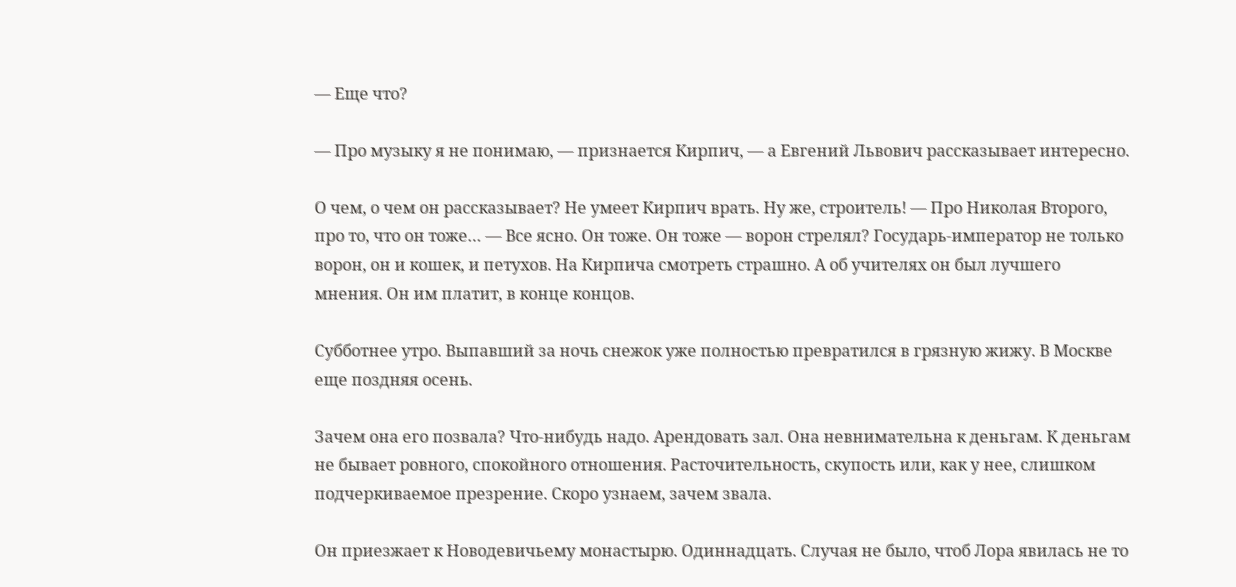— Еще что?

— Про музыку я не понимаю, — признается Кирпич, — а Евгений Львович рассказывает интересно.

О чем, о чем он рассказывает? Не умеет Кирпич врать. Ну же, строитель! — Про Николая Второго, про то, что он тоже… — Все ясно. Он тоже. Он тоже — ворон стрелял? Государь-император не только ворон, он и кошек, и петухов. На Кирпича смотреть страшно. А об учителях он был лучшего мнения. Он им платит, в конце концов.

Субботнее утро. Выпавший за ночь снежок уже полностью превратился в грязную жижу. В Москве еще поздняя осень.

Зачем она его позвала? Что-нибудь надо. Арендовать зал. Она невнимательна к деньгам. К деньгам не бывает ровного, спокойного отношения. Расточительность, скупость или, как у нее, слишком подчеркиваемое презрение. Скоро узнаем, зачем звала.

Он приезжает к Новодевичьему монастырю. Одиннадцать. Случая не было, чтоб Лора явилась не то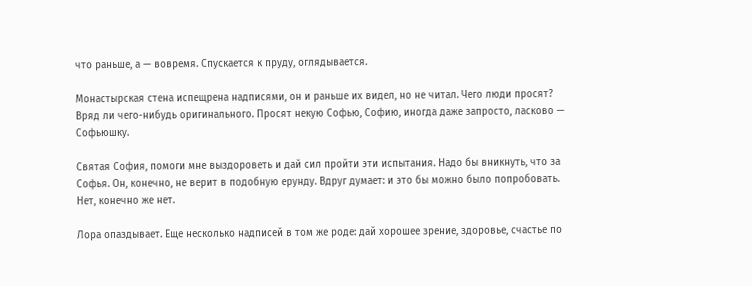что раньше, а — вовремя. Спускается к пруду, оглядывается.

Монастырская стена испещрена надписями, он и раньше их видел, но не читал. Чего люди просят? Вряд ли чего-нибудь оригинального. Просят некую Софью, Софию, иногда даже запросто, ласково — Софьюшку.

Святая София, помоги мне выздороветь и дай сил пройти эти испытания. Надо бы вникнуть, что за Софья. Он, конечно, не верит в подобную ерунду. Вдруг думает: и это бы можно было попробовать. Нет, конечно же нет.

Лора опаздывает. Еще несколько надписей в том же роде: дай хорошее зрение, здоровье, счастье по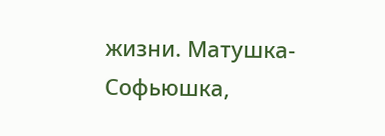жизни. Матушка-Софьюшка,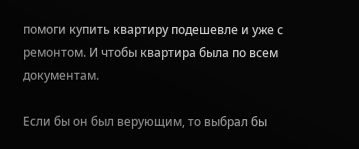помоги купить квартиру подешевле и уже с ремонтом. И чтобы квартира была по всем документам.

Если бы он был верующим, то выбрал бы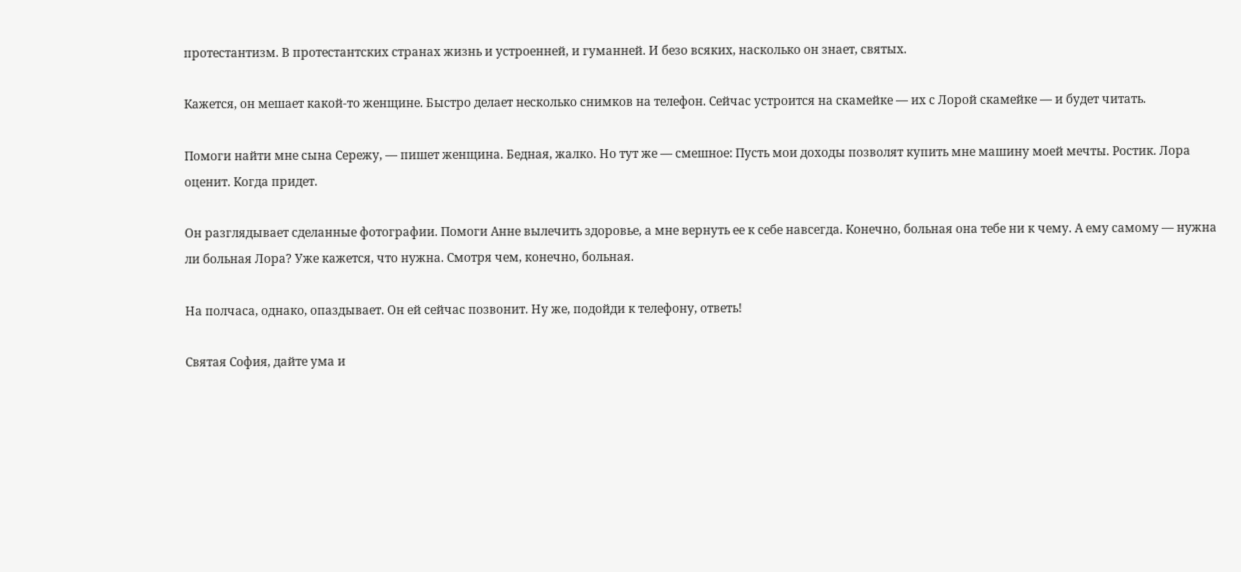протестантизм. В протестантских странах жизнь и устроенней, и гуманней. И безо всяких, насколько он знает, святых.

Кажется, он мешает какой-то женщине. Быстро делает несколько снимков на телефон. Сейчас устроится на скамейке — их с Лорой скамейке — и будет читать.

Помоги найти мне сына Сережу, — пишет женщина. Бедная, жалко. Но тут же — смешное: Пусть мои доходы позволят купить мне машину моей мечты. Ростик. Лора оценит. Когда придет.

Он разглядывает сделанные фотографии. Помоги Анне вылечить здоровье, а мне вернуть ее к себе навсегда. Конечно, больная она тебе ни к чему. А ему самому — нужна ли больная Лора? Уже кажется, что нужна. Смотря чем, конечно, больная.

На полчаса, однако, опаздывает. Он ей сейчас позвонит. Ну же, подойди к телефону, ответь!

Святая София, дайте ума и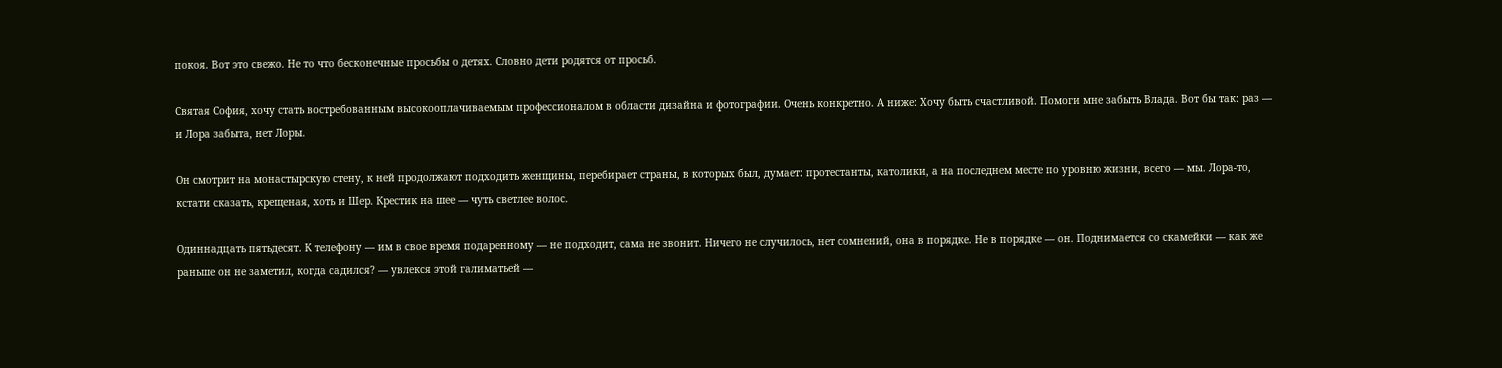покоя. Вот это свежо. Не то что бесконечные просьбы о детях. Словно дети родятся от просьб.

Святая София, хочу стать востребованным высокооплачиваемым профессионалом в области дизайна и фотографии. Очень конкретно. А ниже: Хочу быть счастливой. Помоги мне забыть Влада. Вот бы так: раз — и Лора забыта, нет Лоры.

Он смотрит на монастырскую стену, к ней продолжают подходить женщины, перебирает страны, в которых был, думает: протестанты, католики, а на последнем месте по уровню жизни, всего — мы. Лора-то, кстати сказать, крещеная, хоть и Шер. Крестик на шее — чуть светлее волос.

Одиннадцать пятьдесят. К телефону — им в свое время подаренному — не подходит, сама не звонит. Ничего не случилось, нет сомнений, она в порядке. Не в порядке — он. Поднимается со скамейки — как же раньше он не заметил, когда садился? — увлекся этой галиматьей —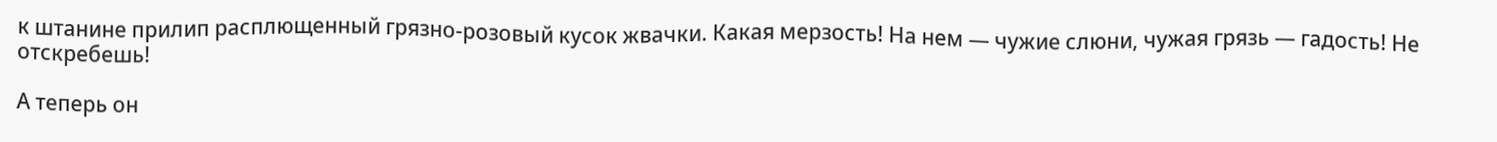к штанине прилип расплющенный грязно-розовый кусок жвачки. Какая мерзость! На нем — чужие слюни, чужая грязь — гадость! Не отскребешь!

А теперь он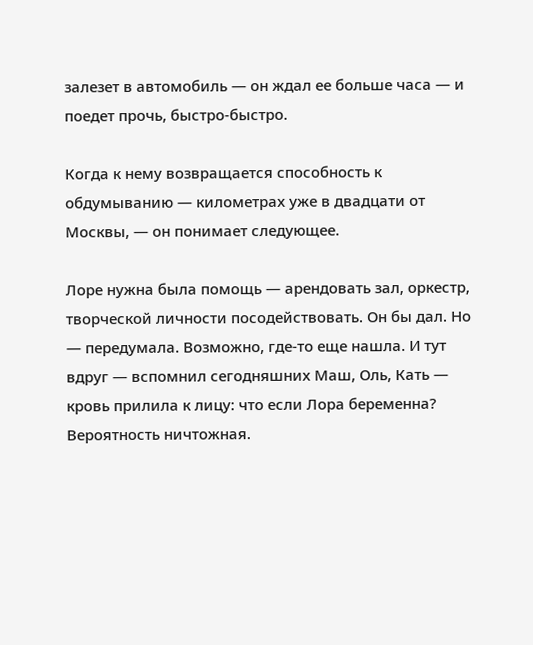залезет в автомобиль — он ждал ее больше часа — и поедет прочь, быстро-быстро.

Когда к нему возвращается способность к обдумыванию — километрах уже в двадцати от Москвы, — он понимает следующее.

Лоре нужна была помощь — арендовать зал, оркестр, творческой личности посодействовать. Он бы дал. Но — передумала. Возможно, где-то еще нашла. И тут вдруг — вспомнил сегодняшних Маш, Оль, Кать — кровь прилила к лицу: что если Лора беременна? Вероятность ничтожная.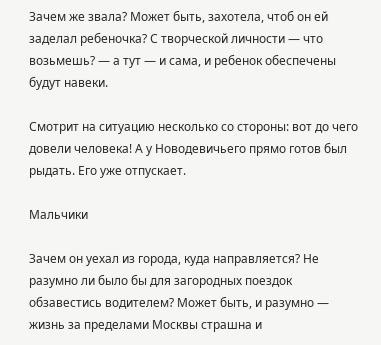Зачем же звала? Может быть, захотела, чтоб он ей заделал ребеночка? С творческой личности — что возьмешь? — а тут — и сама, и ребенок обеспечены будут навеки.

Смотрит на ситуацию несколько со стороны: вот до чего довели человека! А у Новодевичьего прямо готов был рыдать. Его уже отпускает.

Мальчики

Зачем он уехал из города, куда направляется? Не разумно ли было бы для загородных поездок обзавестись водителем? Может быть, и разумно — жизнь за пределами Москвы страшна и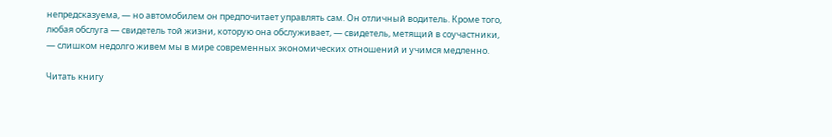непредсказуема, — но автомобилем он предпочитает управлять сам. Он отличный водитель. Кроме того, любая обслуга — свидетель той жизни, которую она обслуживает, — свидетель, метящий в соучастники, — слишком недолго живем мы в мире современных экономических отношений и учимся медленно.

Читать книгу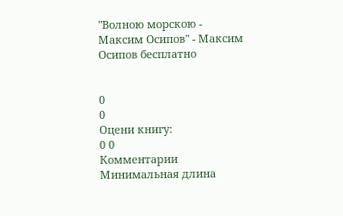"Волною морскою - Максим Осипов" - Максим Осипов бесплатно


0
0
Оцени книгу:
0 0
Комментарии
Минимальная длина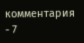комментария - 7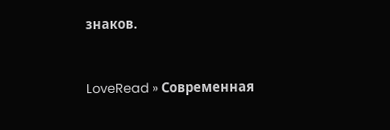знаков.


LoveRead » Современная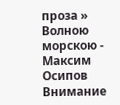проза » Волною морскою - Максим Осипов
Внимание